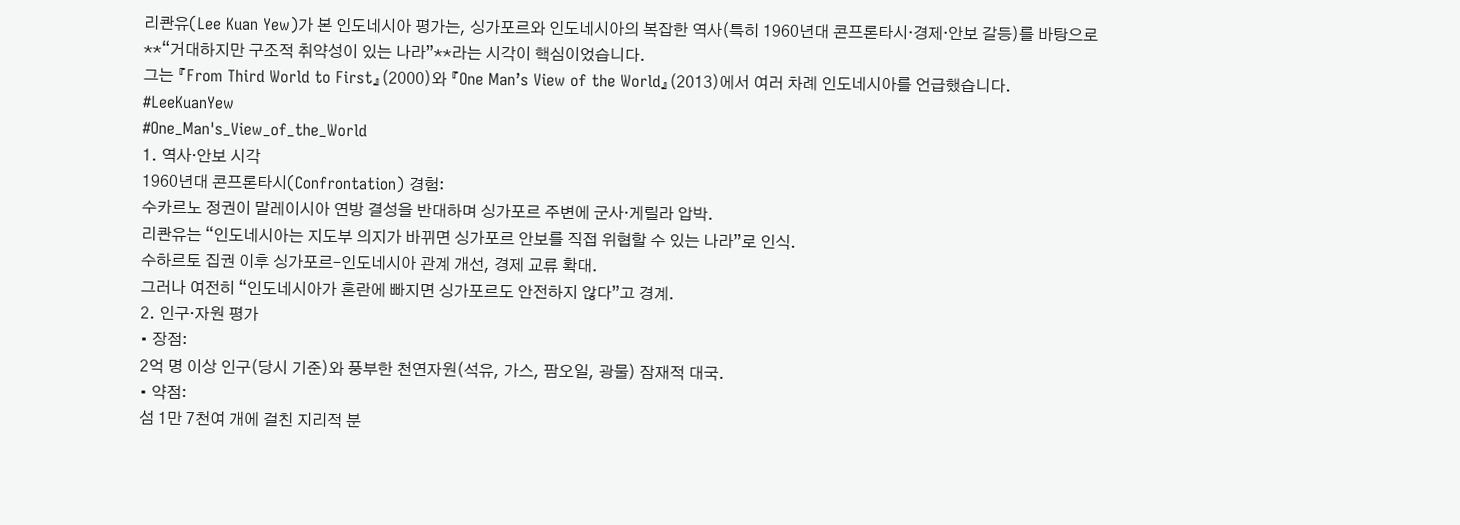리콴유(Lee Kuan Yew)가 본 인도네시아 평가는, 싱가포르와 인도네시아의 복잡한 역사(특히 1960년대 콘프론타시·경제·안보 갈등)를 바탕으로 **“거대하지만 구조적 취약성이 있는 나라”**라는 시각이 핵심이었습니다.
그는 『From Third World to First』(2000)와 『One Man’s View of the World』(2013)에서 여러 차례 인도네시아를 언급했습니다.
#LeeKuanYew
#One_Man's_View_of_the_World
1. 역사·안보 시각
1960년대 콘프론타시(Confrontation) 경험:
수카르노 정권이 말레이시아 연방 결성을 반대하며 싱가포르 주변에 군사·게릴라 압박.
리콴유는 “인도네시아는 지도부 의지가 바뀌면 싱가포르 안보를 직접 위협할 수 있는 나라”로 인식.
수하르토 집권 이후 싱가포르–인도네시아 관계 개선, 경제 교류 확대.
그러나 여전히 “인도네시아가 혼란에 빠지면 싱가포르도 안전하지 않다”고 경계.
2. 인구·자원 평가
• 장점:
2억 명 이상 인구(당시 기준)와 풍부한 천연자원(석유, 가스, 팜오일, 광물) 잠재적 대국.
• 약점:
섬 1만 7천여 개에 걸친 지리적 분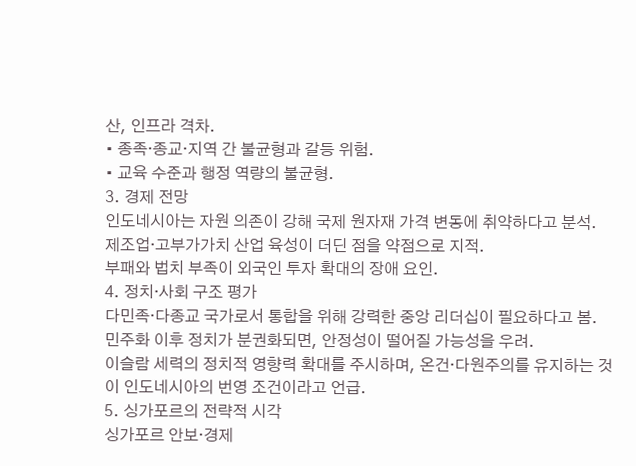산, 인프라 격차.
• 종족·종교·지역 간 불균형과 갈등 위험.
• 교육 수준과 행정 역량의 불균형.
3. 경제 전망
인도네시아는 자원 의존이 강해 국제 원자재 가격 변동에 취약하다고 분석.
제조업·고부가가치 산업 육성이 더딘 점을 약점으로 지적.
부패와 법치 부족이 외국인 투자 확대의 장애 요인.
4. 정치·사회 구조 평가
다민족·다종교 국가로서 통합을 위해 강력한 중앙 리더십이 필요하다고 봄.
민주화 이후 정치가 분권화되면, 안정성이 떨어질 가능성을 우려.
이슬람 세력의 정치적 영향력 확대를 주시하며, 온건·다원주의를 유지하는 것이 인도네시아의 번영 조건이라고 언급.
5. 싱가포르의 전략적 시각
싱가포르 안보·경제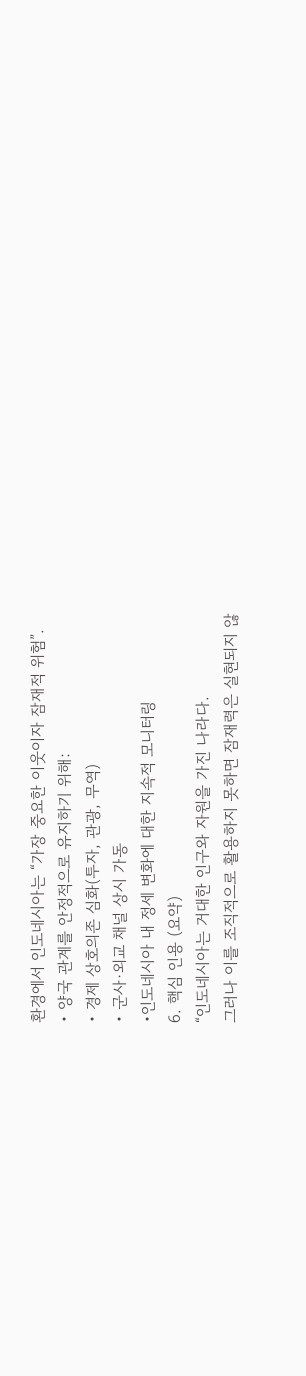환경에서 인도네시아는 “가장 중요한 이웃이자 잠재적 위험”.
• 양국 관계를 안정적으로 유지하기 위해:
• 경제 상호의존 심화(투자, 관광, 무역)
• 군사·외교 채널 상시 가동
•인도네시아 내 정세 변화에 대한 지속적 모니터링
6. 핵심 인용 (요약)
“인도네시아는 거대한 인구와 자원을 가진 나라다.
그러나 이를 조직적으로 활용하지 못하면 잠재력은 실현되지 않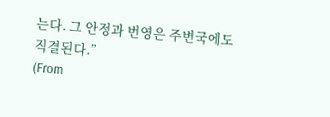는다. 그 안정과 번영은 주변국에도 직결된다.”
(From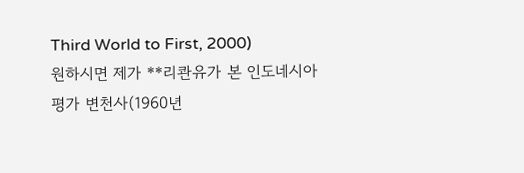Third World to First, 2000)
원하시면 제가 **리콴유가 본 인도네시아 평가 변천사(1960년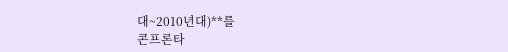대~2010년대)**를
콘프론타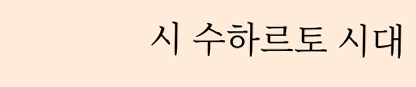시 수하르토 시대